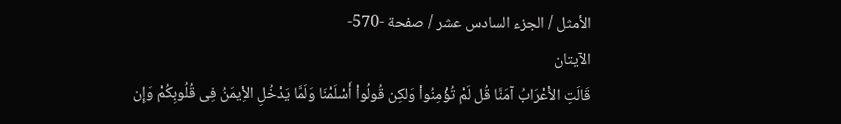الأمثل / الجزء السادس عشر / صفحة -570-
الآيتان
قَالَتِ الاَْعْرَابُ آمَنَّا قُل لَمْ تُؤْمِنُواْ وَلكِن قُولُواْ أَسْلَمْنَا وَلَمَّا يَدْخُلِ الاِْيمَنُ فِى قُلُوبِكُمْ وَإِن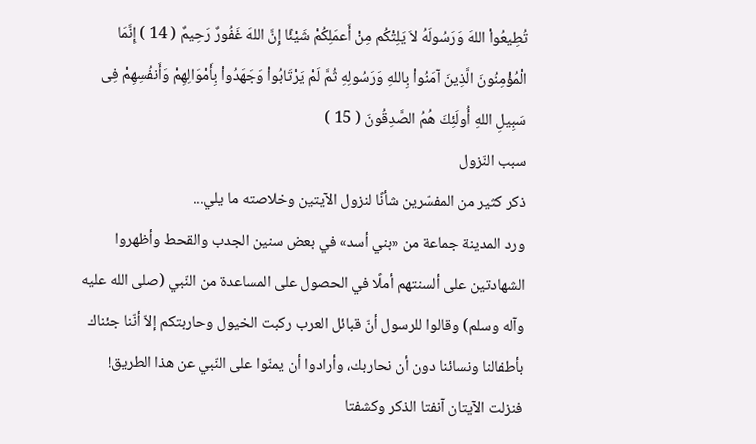تُطِيعُواْ اللهَ وَرَسُولَهُ لاَ يَلِتْكُم مِنْ أَعمَلِكُمْ شَيْئًا إِنَّ اللهَ غَفُورٌ رَحِيمٌ ( 14 ) إِنَّمَا الْمُؤْمِنُونَ الَّذِينَ آمَنُواْ بِاللهِ وَرَسُولِهِ ثُمَّ لَمْ يَرْتَابُواْ وَجَهَدُواْ بِأَمْوَالِهِمْ وَأَنفُسِهِمْ فِى سَبِيلِ اللهِ أُولَئِكَ هُمُ الصَّدِقُونَ ( 15 )
سبب النّزول
ذكر كثير من المفسّرين شأنًا لنزول الآيتين وخلاصته ما يلي...
ورد المدينة جماعة من «بني أسد» في بعض سنين الجدب والقحط وأظهروا الشهادتين على ألسنتهم أملًا في الحصول على المساعدة من النّبي (صلى الله عليه وآله وسلم) وقالوا للرسول أنّ قبائل العرب ركبت الخيول وحاربتكم إلاّ أنّنا جئناك بأطفالنا ونسائنا دون أن نحاربك، وأرادوا أن يمنّوا على النّبي عن هذا الطريق!
فنزلت الآيتان آنفتا الذكر وكشفتا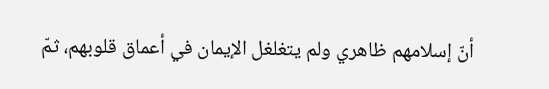أنّ إسلامهم ظاهري ولم يتغلغل الإيمان في أعماق قلوبهم، ثمّ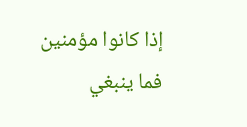إذا كانوا مؤمنين فما ينبغي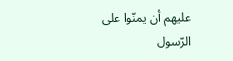عليهم أن يمنّوا على الرّسول